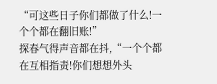“可这些日子你们都做了什么!一个个都在翻旧账!”
探春气得声音都在抖,“一个个都在互相指责!你们想想外头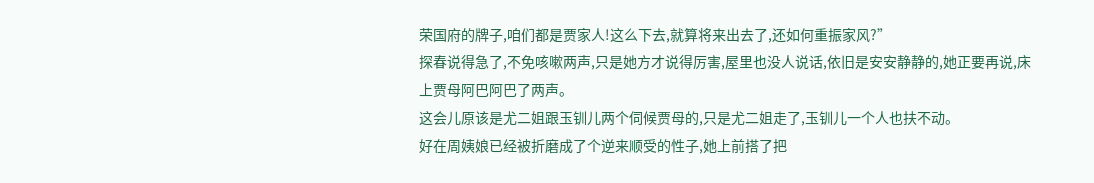荣国府的牌子,咱们都是贾家人!这么下去,就算将来出去了,还如何重振家风?”
探春说得急了,不免咳嗽两声,只是她方才说得厉害,屋里也没人说话,依旧是安安静静的,她正要再说,床上贾母阿巴阿巴了两声。
这会儿原该是尤二姐跟玉钏儿两个伺候贾母的,只是尤二姐走了,玉钏儿一个人也扶不动。
好在周姨娘已经被折磨成了个逆来顺受的性子,她上前搭了把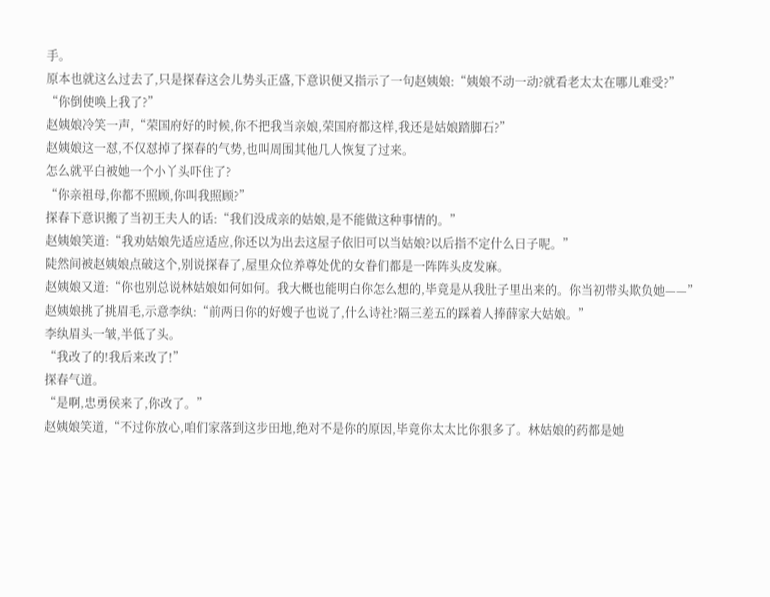手。
原本也就这么过去了,只是探春这会儿势头正盛,下意识便又指示了一句赵姨娘:“姨娘不动一动?就看老太太在哪儿难受?”
“你倒使唤上我了?”
赵姨娘冷笑一声,“荣国府好的时候,你不把我当亲娘,荣国府都这样,我还是姑娘踏脚石?”
赵姨娘这一怼,不仅怼掉了探春的气势,也叫周围其他几人恢复了过来。
怎么就平白被她一个小丫头吓住了?
“你亲祖母,你都不照顾,你叫我照顾?”
探春下意识搬了当初王夫人的话:“我们没成亲的姑娘,是不能做这种事情的。”
赵姨娘笑道:“我劝姑娘先适应适应,你还以为出去这屋子依旧可以当姑娘?以后指不定什么日子呢。”
陡然间被赵姨娘点破这个,别说探春了,屋里众位养尊处优的女眷们都是一阵阵头皮发麻。
赵姨娘又道:“你也别总说林姑娘如何如何。我大概也能明白你怎么想的,毕竟是从我肚子里出来的。你当初带头欺负她——”
赵姨娘挑了挑眉毛,示意李纨:“前两日你的好嫂子也说了,什么诗社?隔三差五的踩着人捧薛家大姑娘。”
李纨眉头一皱,半低了头。
“我改了的!我后来改了!”
探春气道。
“是啊,忠勇侯来了,你改了。”
赵姨娘笑道,“不过你放心,咱们家落到这步田地,绝对不是你的原因,毕竟你太太比你狠多了。林姑娘的药都是她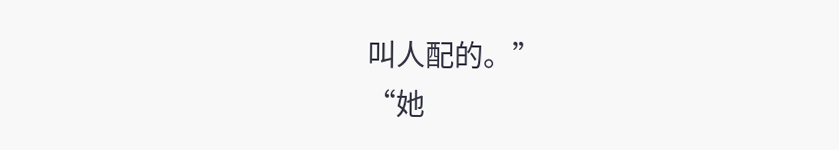叫人配的。”
“她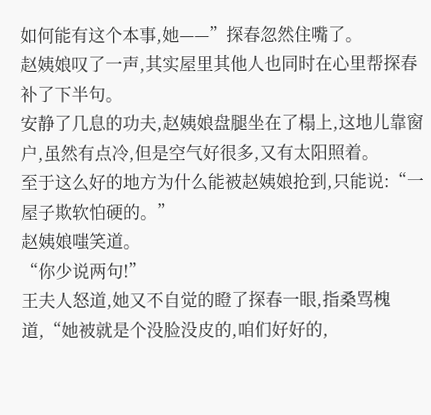如何能有这个本事,她——”探春忽然住嘴了。
赵姨娘叹了一声,其实屋里其他人也同时在心里帮探春补了下半句。
安静了几息的功夫,赵姨娘盘腿坐在了榻上,这地儿靠窗户,虽然有点冷,但是空气好很多,又有太阳照着。
至于这么好的地方为什么能被赵姨娘抢到,只能说:“一屋子欺软怕硬的。”
赵姨娘嗤笑道。
“你少说两句!”
王夫人怒道,她又不自觉的瞪了探春一眼,指桑骂槐道,“她被就是个没脸没皮的,咱们好好的,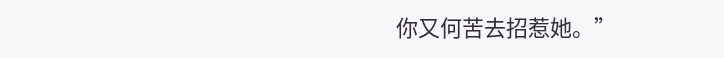你又何苦去招惹她。”